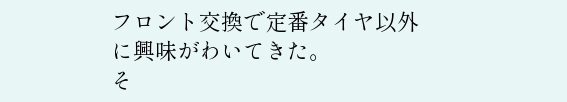フロント交換で定番タイヤ以外に興味がわいてきた。
そ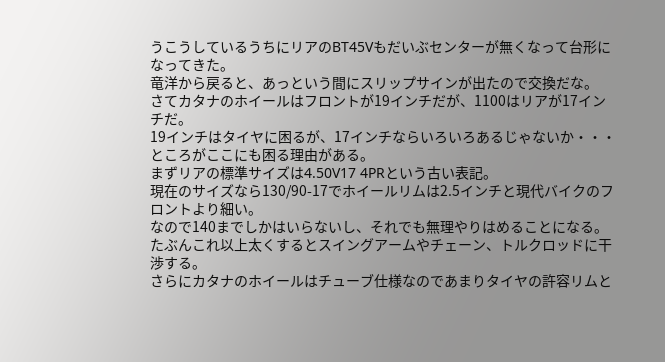うこうしているうちにリアのBT45Vもだいぶセンターが無くなって台形になってきた。
竜洋から戻ると、あっという間にスリップサインが出たので交換だな。
さてカタナのホイールはフロントが19インチだが、1100はリアが17インチだ。
19インチはタイヤに困るが、17インチならいろいろあるじゃないか・・・
ところがここにも困る理由がある。
まずリアの標準サイズは4.50V17 4PRという古い表記。
現在のサイズなら130/90-17でホイールリムは2.5インチと現代バイクのフロントより細い。
なので140までしかはいらないし、それでも無理やりはめることになる。
たぶんこれ以上太くするとスイングアームやチェーン、トルクロッドに干渉する。
さらにカタナのホイールはチューブ仕様なのであまりタイヤの許容リムと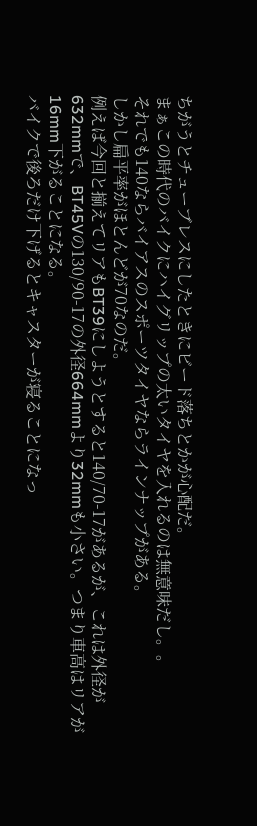ちがうとチューブレスにしたときにビード落ちとかが心配だ。
まぁこの時代のバイクにハイグリップの太いタイヤを入れるのは無意味だし。。
それでも140ならバイアスのスポーツタイヤならラインナップがある。
しかし扁平率がほとんどが70なのだ。
例えば今回と揃えてリアもBT39にしようとすると140/70-17があるが、これは外径が632mmで、BT45Vの130/90-17の外径664mmより32mmも小さい。つまり車高はリアが16mm下がることになる。
バイクで後ろだけ下げるとキャスターが寝ることになっ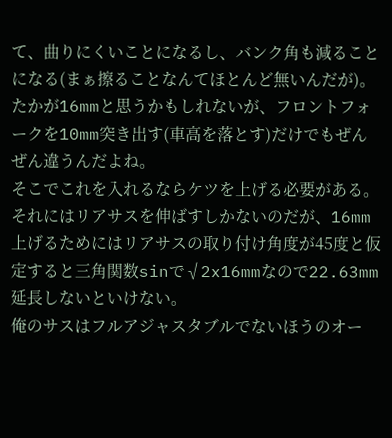て、曲りにくいことになるし、バンク角も減ることになる(まぁ擦ることなんてほとんど無いんだが)。
たかが16mmと思うかもしれないが、フロントフォークを10mm突き出す(車高を落とす)だけでもぜんぜん違うんだよね。
そこでこれを入れるならケツを上げる必要がある。
それにはリアサスを伸ばすしかないのだが、16mm上げるためにはリアサスの取り付け角度が45度と仮定すると三角関数sinで√2x16mmなので22.63mm延長しないといけない。
俺のサスはフルアジャスタブルでないほうのオー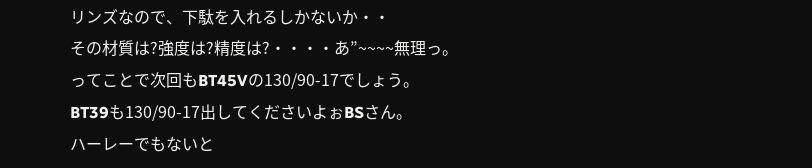リンズなので、下駄を入れるしかないか・・
その材質は?強度は?精度は?・・・・あ”~~~~無理っ。
ってことで次回もBT45Vの130/90-17でしょう。
BT39も130/90-17出してくださいよぉBSさん。
ハーレーでもないと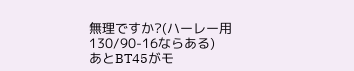無理ですか?(ハーレー用130/90-16ならある)
あとBT45がモ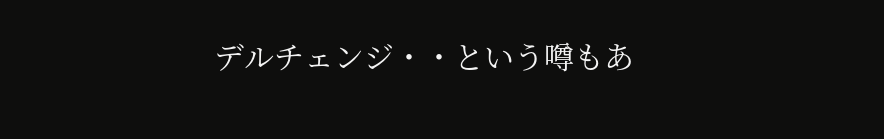デルチェンジ・・という噂もあ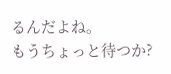るんだよね。
もうちょっと待つか?